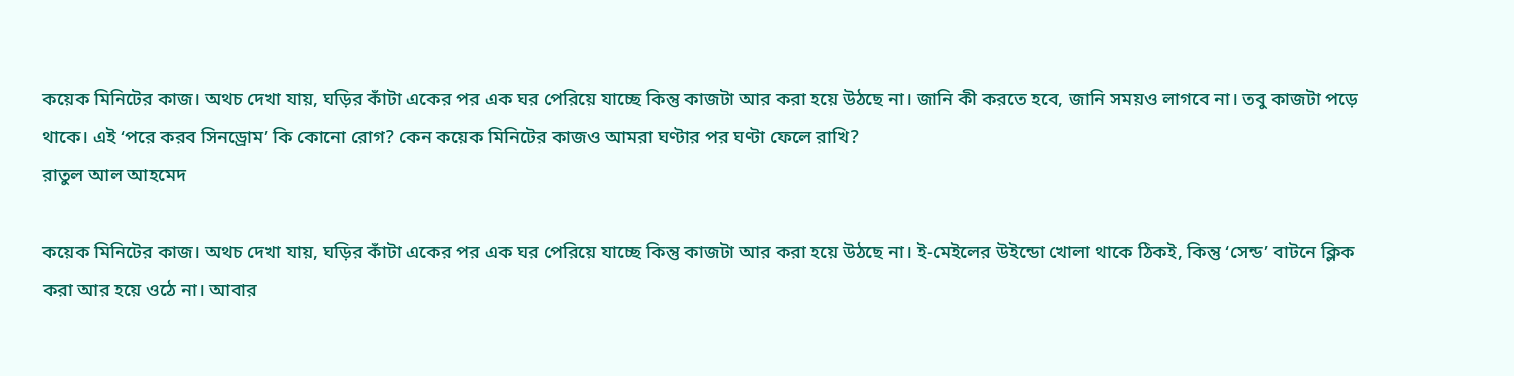কয়েক মিনিটের কাজ। অথচ দেখা যায়, ঘড়ির কাঁটা একের পর এক ঘর পেরিয়ে যাচ্ছে কিন্তু কাজটা আর করা হয়ে উঠছে না। জানি কী করতে হবে, জানি সময়ও লাগবে না। তবু কাজটা পড়ে থাকে। এই ‘পরে করব সিনড্রোম’ কি কোনো রোগ? কেন কয়েক মিনিটের কাজও আমরা ঘণ্টার পর ঘণ্টা ফেলে রাখি?
রাতুল আল আহমেদ

কয়েক মিনিটের কাজ। অথচ দেখা যায়, ঘড়ির কাঁটা একের পর এক ঘর পেরিয়ে যাচ্ছে কিন্তু কাজটা আর করা হয়ে উঠছে না। ই-মেইলের উইন্ডো খোলা থাকে ঠিকই, কিন্তু ‘সেন্ড’ বাটনে ক্লিক করা আর হয়ে ওঠে না। আবার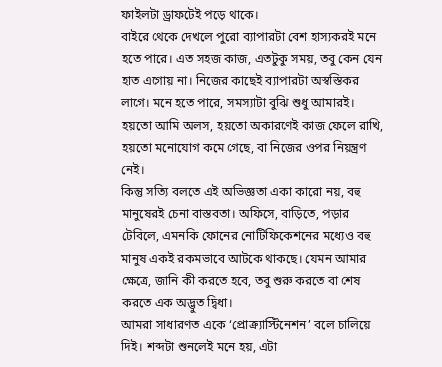ফাইলটা ড্রাফটেই পড়ে থাকে।
বাইরে থেকে দেখলে পুরো ব্যাপারটা বেশ হাস্যকরই মনে হতে পারে। এত সহজ কাজ, এতটুকু সময়, তবু কেন যেন হাত এগোয় না। নিজের কাছেই ব্যাপারটা অস্বস্তিকর লাগে। মনে হতে পারে, সমস্যাটা বুঝি শুধু আমারই। হয়তো আমি অলস, হয়তো অকারণেই কাজ ফেলে রাখি, হয়তো মনোযোগ কমে গেছে, বা নিজের ওপর নিয়ন্ত্রণ নেই।
কিন্তু সত্যি বলতে এই অভিজ্ঞতা একা কারো নয়, বহু মানুষেরই চেনা বাস্তবতা। অফিসে, বাড়িতে, পড়ার টেবিলে, এমনকি ফোনের নোটিফিকেশনের মধ্যেও বহু মানুষ একই রকমভাবে আটকে থাকছে। যেমন আমার ক্ষেত্রে, জানি কী করতে হবে, তবু শুরু করতে বা শেষ করতে এক অদ্ভুত দ্বিধা।
আমরা সাধারণত একে ‘প্রোক্র্যাস্টিনেশন’ বলে চালিয়ে দিই। শব্দটা শুনলেই মনে হয়, এটা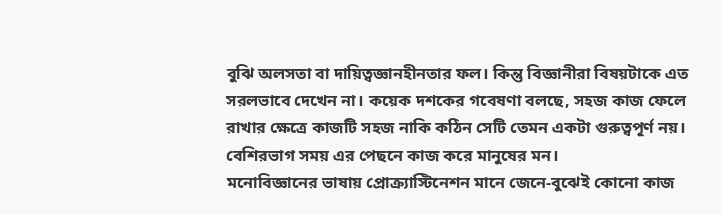বুঝি অলসতা বা দায়িত্বজ্ঞানহীনতার ফল। কিন্তু বিজ্ঞানীরা বিষয়টাকে এত সরলভাবে দেখেন না। কয়েক দশকের গবেষণা বলছে, সহজ কাজ ফেলে রাখার ক্ষেত্রে কাজটি সহজ নাকি কঠিন সেটি তেমন একটা গুরুত্বপূর্ণ নয়। বেশিরভাগ সময় এর পেছনে কাজ করে মানুষের মন।
মনোবিজ্ঞানের ভাষায় প্রোক্র্যাস্টিনেশন মানে জেনে-বুঝেই কোনো কাজ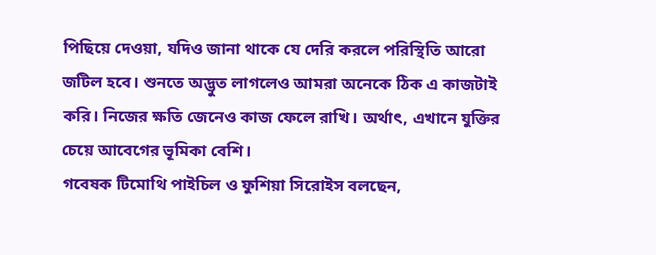পিছিয়ে দেওয়া, যদিও জানা থাকে যে দেরি করলে পরিস্থিতি আরো জটিল হবে। শুনতে অদ্ভুত লাগলেও আমরা অনেকে ঠিক এ কাজটাই করি। নিজের ক্ষতি জেনেও কাজ ফেলে রাখি। অর্থাৎ, এখানে যুক্তির চেয়ে আবেগের ভূমিকা বেশি।
গবেষক টিমোথি পাইচিল ও ফুশিয়া সিরোইস বলছেন,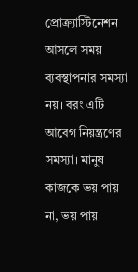প্রোক্র্যাস্টিনেশন আসলে সময় ব্যবস্থাপনার সমস্যা নয়। বরং এটি আবেগ নিয়ন্ত্রণের সমস্যা। মানুষ কাজকে ভয় পায় না, ভয় পায়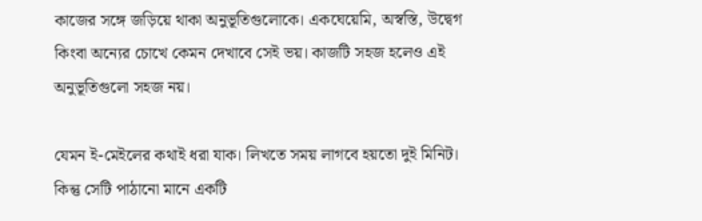কাজের সঙ্গে জড়িয়ে থাকা অনুভূতিগুলোকে। একঘেয়েমি, অস্বস্তি, উদ্বেগ কিংবা অন্যের চোখে কেমন দেখাবে সেই ভয়। কাজটি সহজ হলেও এই অনুভূতিগুলো সহজ নয়।

যেমন ই-মেইলের কথাই ধরা যাক। লিখতে সময় লাগবে হয়তো দুই মিনিট। কিন্তু সেটি পাঠানো মানে একটি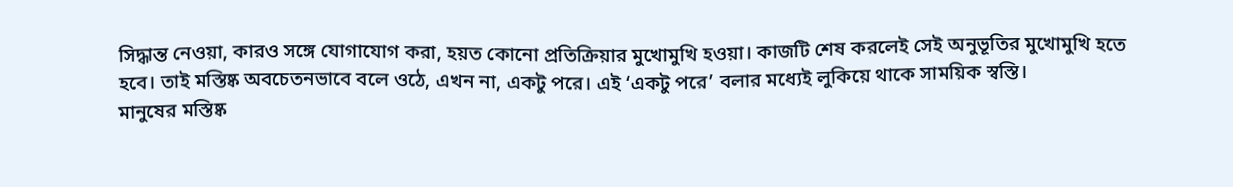সিদ্ধান্ত নেওয়া, কারও সঙ্গে যোগাযোগ করা, হয়ত কোনো প্রতিক্রিয়ার মুখোমুখি হওয়া। কাজটি শেষ করলেই সেই অনুভূতির মুখোমুখি হতে হবে। তাই মস্তিষ্ক অবচেতনভাবে বলে ওঠে, এখন না, একটু পরে। এই ‘একটু পরে’ বলার মধ্যেই লুকিয়ে থাকে সাময়িক স্বস্তি।
মানুষের মস্তিষ্ক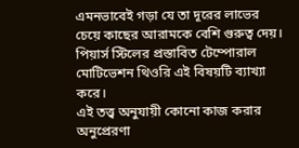এমনভাবেই গড়া যে তা দূরের লাভের চেয়ে কাছের আরামকে বেশি গুরুত্ব দেয়। পিয়ার্স স্টিলের প্রস্তাবিত টেম্পোরাল মোটিভেশন থিওরি এই বিষয়টি ব্যাখ্যা করে।
এই তত্ত্ব অনুযায়ী কোনো কাজ করার অনুপ্রেরণা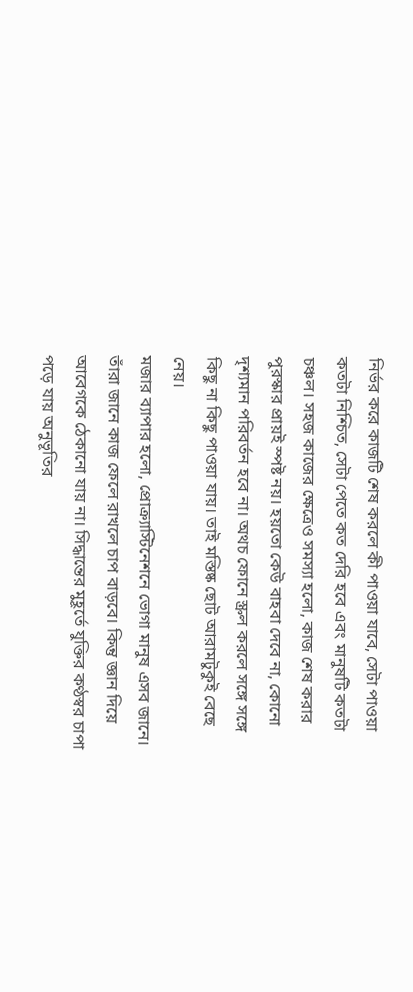নির্ভর করে কাজটি শেষ করলে কী পাওয়া যাবে, সেটা পাওয়া কতটা নিশ্চিত, সেটা পেতে কত দেরি হবে এবং মানুষটি কতটা চঞ্চল। সহজ কাজের ক্ষেত্রেও সমস্যা হলো, কাজ শেষ করার পুরস্কার প্রায়ই স্পষ্ট নয়। হয়তো কেউ বাহবা দেবে না, কোনো দৃশ্যমান পরিবর্তন হবে না। অথচ ফোনে স্ক্রল করলে সঙ্গে সঙ্গে কিছু না কিছু পাওয়া যায়। তাই মস্তিষ্ক ছোট আরামটুকুই বেছে নেয়।
মজার ব্যাপার হলো, প্রোক্র্যাস্টিনেশনে ভোগা মানুষ এসব জানে। তাঁরা জানে কাজ ফেলে রাখলে চাপ বাড়বে। কিন্তু জ্ঞান দিয়ে আবেগকে ঠেকানো যায় না। সিদ্ধান্তের মুহূর্তে যুক্তির কণ্ঠস্বর চাপা পড়ে যায় অনুভূতির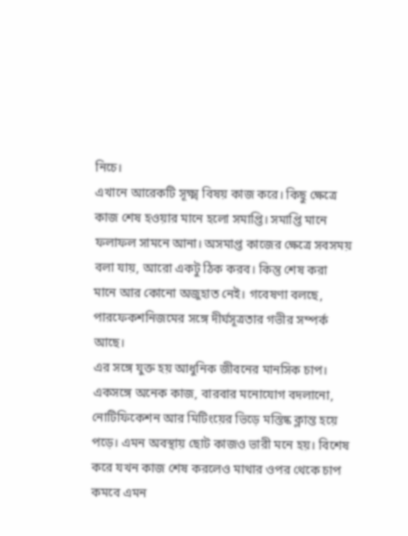নিচে।
এখানে আরেকটি সূক্ষ্ম বিষয় কাজ করে। কিছু ক্ষেত্রে কাজ শেষ হওয়ার মানে হলো সমাপ্তি। সমাপ্তি মানে ফলাফল সামনে আনা। অসমাপ্ত কাজের ক্ষেত্রে সবসময় বলা যায়, আরো একটু ঠিক করব। কিন্তু শেষ করা মানে আর কোনো অজুহাত নেই। গবেষণা বলছে, পারফেকশনিজমের সঙ্গে দীর্ঘসূত্রতার গভীর সম্পর্ক আছে।
এর সঙ্গে যুক্ত হয় আধুনিক জীবনের মানসিক চাপ। একসঙ্গে অনেক কাজ, বারবার মনোযোগ বদলানো, নোটিফিকেশন আর মিটিংয়ের ভিড়ে মস্তিষ্ক ক্লান্ত হয়ে পড়ে। এমন অবস্থায় ছোট কাজও ভারী মনে হয়। বিশেষ করে যখন কাজ শেষ করলেও মাথার ওপর থেকে চাপ কমবে এমন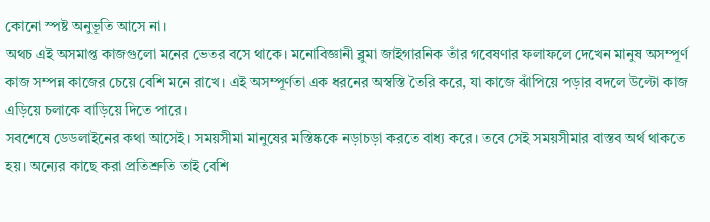কোনো স্পষ্ট অনুভূতি আসে না।
অথচ এই অসমাপ্ত কাজগুলো মনের ভেতর বসে থাকে। মনোবিজ্ঞানী ব্লুমা জাইগারনিক তাঁর গবেষণার ফলাফলে দেখেন মানুষ অসম্পূর্ণ কাজ সম্পন্ন কাজের চেয়ে বেশি মনে রাখে। এই অসম্পূর্ণতা এক ধরনের অস্বস্তি তৈরি করে, যা কাজে ঝাঁপিয়ে পড়ার বদলে উল্টো কাজ এড়িয়ে চলাকে বাড়িয়ে দিতে পারে।
সবশেষে ডেডলাইনের কথা আসেই। সময়সীমা মানুষের মস্তিষ্ককে নড়াচড়া করতে বাধ্য করে। তবে সেই সময়সীমার বাস্তব অর্থ থাকতে হয়। অন্যের কাছে করা প্রতিশ্রুতি তাই বেশি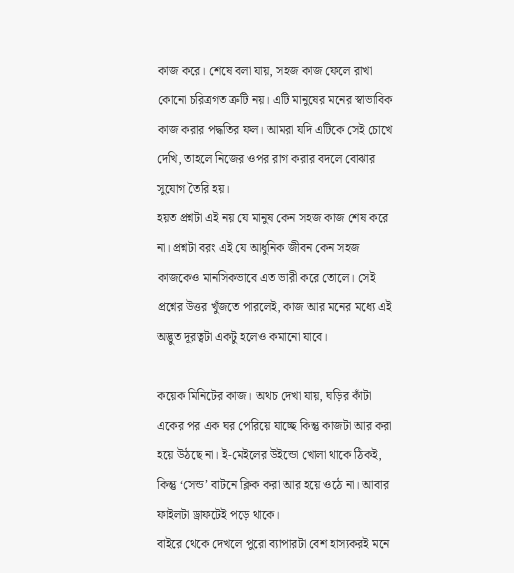কাজ করে। শেষে বলা যায়, সহজ কাজ ফেলে রাখা কোনো চরিত্রগত ত্রুটি নয়। এটি মানুষের মনের স্বাভাবিক কাজ করার পদ্ধতির ফল। আমরা যদি এটিকে সেই চোখে দেখি, তাহলে নিজের ওপর রাগ করার বদলে বোঝার সুযোগ তৈরি হয়।
হয়ত প্রশ্নটা এই নয় যে মানুষ কেন সহজ কাজ শেষ করে না। প্রশ্নটা বরং এই যে আধুনিক জীবন কেন সহজ কাজকেও মানসিকভাবে এত ভারী করে তোলে। সেই প্রশ্নের উত্তর খুঁজতে পারলেই, কাজ আর মনের মধ্যে এই অদ্ভুত দূরত্বটা একটু হলেও কমানো যাবে।

কয়েক মিনিটের কাজ। অথচ দেখা যায়, ঘড়ির কাঁটা একের পর এক ঘর পেরিয়ে যাচ্ছে কিন্তু কাজটা আর করা হয়ে উঠছে না। ই-মেইলের উইন্ডো খোলা থাকে ঠিকই, কিন্তু ‘সেন্ড’ বাটনে ক্লিক করা আর হয়ে ওঠে না। আবার ফাইলটা ড্রাফটেই পড়ে থাকে।
বাইরে থেকে দেখলে পুরো ব্যাপারটা বেশ হাস্যকরই মনে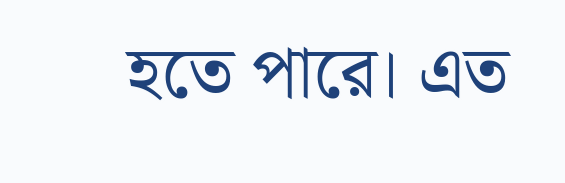হতে পারে। এত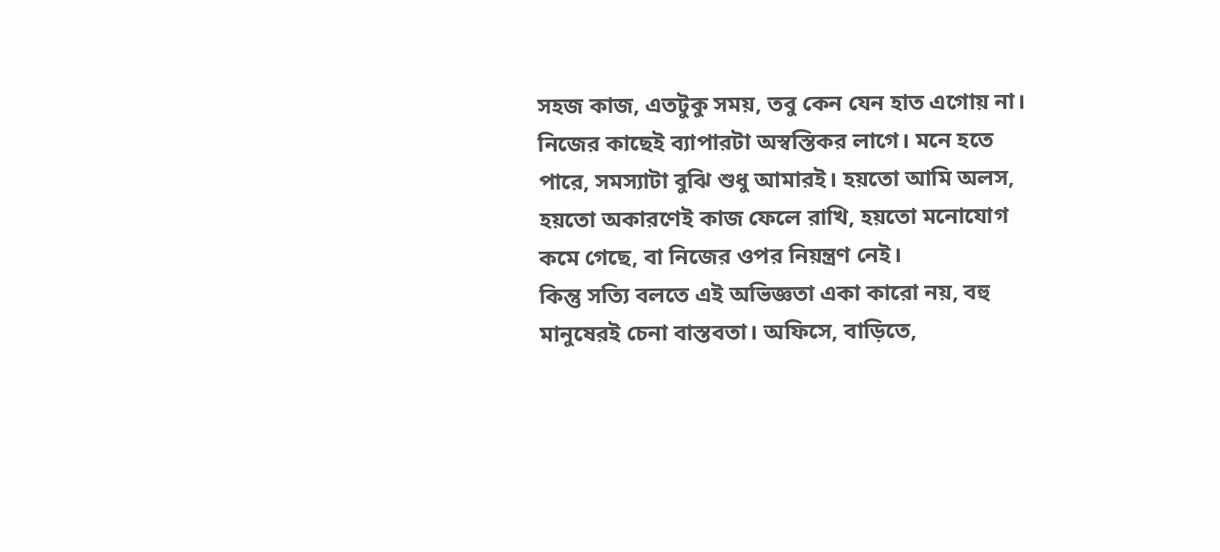সহজ কাজ, এতটুকু সময়, তবু কেন যেন হাত এগোয় না। নিজের কাছেই ব্যাপারটা অস্বস্তিকর লাগে। মনে হতে পারে, সমস্যাটা বুঝি শুধু আমারই। হয়তো আমি অলস, হয়তো অকারণেই কাজ ফেলে রাখি, হয়তো মনোযোগ কমে গেছে, বা নিজের ওপর নিয়ন্ত্রণ নেই।
কিন্তু সত্যি বলতে এই অভিজ্ঞতা একা কারো নয়, বহু মানুষেরই চেনা বাস্তবতা। অফিসে, বাড়িতে,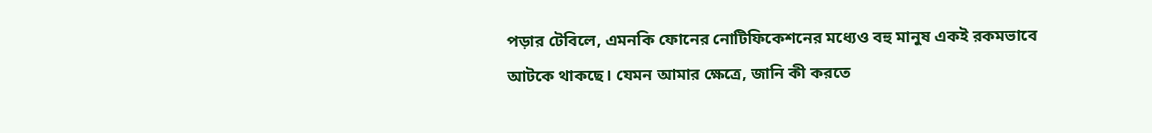পড়ার টেবিলে, এমনকি ফোনের নোটিফিকেশনের মধ্যেও বহু মানুষ একই রকমভাবে আটকে থাকছে। যেমন আমার ক্ষেত্রে, জানি কী করতে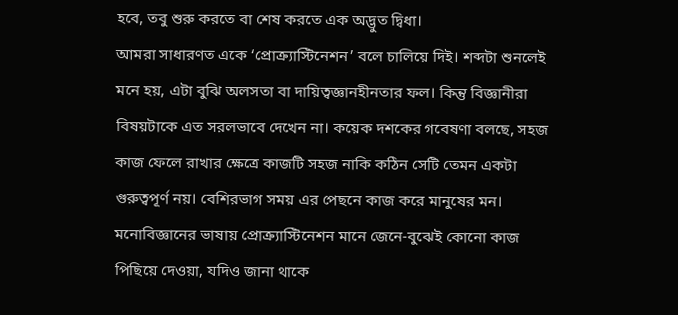হবে, তবু শুরু করতে বা শেষ করতে এক অদ্ভুত দ্বিধা।
আমরা সাধারণত একে ‘প্রোক্র্যাস্টিনেশন’ বলে চালিয়ে দিই। শব্দটা শুনলেই মনে হয়, এটা বুঝি অলসতা বা দায়িত্বজ্ঞানহীনতার ফল। কিন্তু বিজ্ঞানীরা বিষয়টাকে এত সরলভাবে দেখেন না। কয়েক দশকের গবেষণা বলছে, সহজ কাজ ফেলে রাখার ক্ষেত্রে কাজটি সহজ নাকি কঠিন সেটি তেমন একটা গুরুত্বপূর্ণ নয়। বেশিরভাগ সময় এর পেছনে কাজ করে মানুষের মন।
মনোবিজ্ঞানের ভাষায় প্রোক্র্যাস্টিনেশন মানে জেনে-বুঝেই কোনো কাজ পিছিয়ে দেওয়া, যদিও জানা থাকে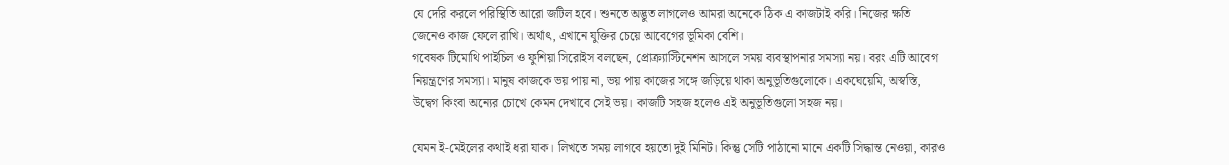যে দেরি করলে পরিস্থিতি আরো জটিল হবে। শুনতে অদ্ভুত লাগলেও আমরা অনেকে ঠিক এ কাজটাই করি। নিজের ক্ষতি জেনেও কাজ ফেলে রাখি। অর্থাৎ, এখানে যুক্তির চেয়ে আবেগের ভূমিকা বেশি।
গবেষক টিমোথি পাইচিল ও ফুশিয়া সিরোইস বলছেন, প্রোক্র্যাস্টিনেশন আসলে সময় ব্যবস্থাপনার সমস্যা নয়। বরং এটি আবেগ নিয়ন্ত্রণের সমস্যা। মানুষ কাজকে ভয় পায় না, ভয় পায় কাজের সঙ্গে জড়িয়ে থাকা অনুভূতিগুলোকে। একঘেয়েমি, অস্বস্তি, উদ্বেগ কিংবা অন্যের চোখে কেমন দেখাবে সেই ভয়। কাজটি সহজ হলেও এই অনুভূতিগুলো সহজ নয়।

যেমন ই-মেইলের কথাই ধরা যাক। লিখতে সময় লাগবে হয়তো দুই মিনিট। কিন্তু সেটি পাঠানো মানে একটি সিদ্ধান্ত নেওয়া, কারও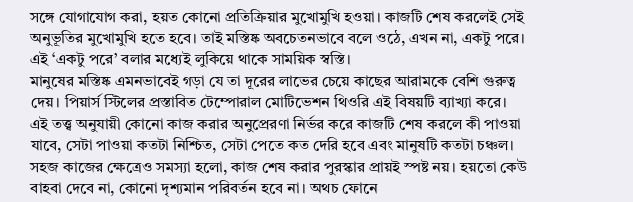সঙ্গে যোগাযোগ করা, হয়ত কোনো প্রতিক্রিয়ার মুখোমুখি হওয়া। কাজটি শেষ করলেই সেই অনুভূতির মুখোমুখি হতে হবে। তাই মস্তিষ্ক অবচেতনভাবে বলে ওঠে, এখন না, একটু পরে। এই ‘একটু পরে’ বলার মধ্যেই লুকিয়ে থাকে সাময়িক স্বস্তি।
মানুষের মস্তিষ্ক এমনভাবেই গড়া যে তা দূরের লাভের চেয়ে কাছের আরামকে বেশি গুরুত্ব দেয়। পিয়ার্স স্টিলের প্রস্তাবিত টেম্পোরাল মোটিভেশন থিওরি এই বিষয়টি ব্যাখ্যা করে।
এই তত্ত্ব অনুযায়ী কোনো কাজ করার অনুপ্রেরণা নির্ভর করে কাজটি শেষ করলে কী পাওয়া যাবে, সেটা পাওয়া কতটা নিশ্চিত, সেটা পেতে কত দেরি হবে এবং মানুষটি কতটা চঞ্চল। সহজ কাজের ক্ষেত্রেও সমস্যা হলো, কাজ শেষ করার পুরস্কার প্রায়ই স্পষ্ট নয়। হয়তো কেউ বাহবা দেবে না, কোনো দৃশ্যমান পরিবর্তন হবে না। অথচ ফোনে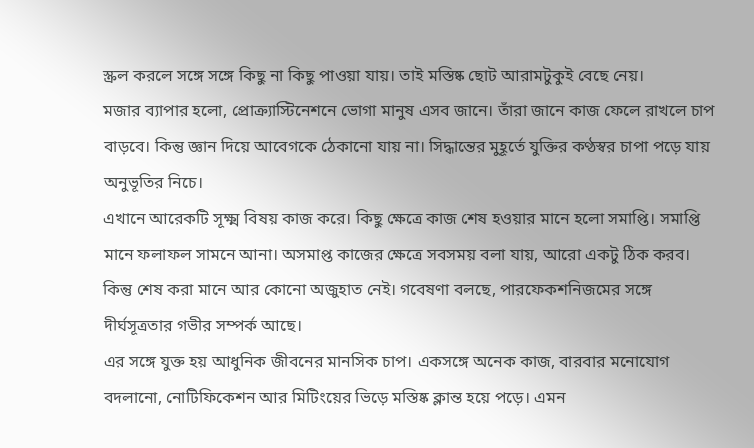স্ক্রল করলে সঙ্গে সঙ্গে কিছু না কিছু পাওয়া যায়। তাই মস্তিষ্ক ছোট আরামটুকুই বেছে নেয়।
মজার ব্যাপার হলো, প্রোক্র্যাস্টিনেশনে ভোগা মানুষ এসব জানে। তাঁরা জানে কাজ ফেলে রাখলে চাপ বাড়বে। কিন্তু জ্ঞান দিয়ে আবেগকে ঠেকানো যায় না। সিদ্ধান্তের মুহূর্তে যুক্তির কণ্ঠস্বর চাপা পড়ে যায় অনুভূতির নিচে।
এখানে আরেকটি সূক্ষ্ম বিষয় কাজ করে। কিছু ক্ষেত্রে কাজ শেষ হওয়ার মানে হলো সমাপ্তি। সমাপ্তি মানে ফলাফল সামনে আনা। অসমাপ্ত কাজের ক্ষেত্রে সবসময় বলা যায়, আরো একটু ঠিক করব। কিন্তু শেষ করা মানে আর কোনো অজুহাত নেই। গবেষণা বলছে, পারফেকশনিজমের সঙ্গে দীর্ঘসূত্রতার গভীর সম্পর্ক আছে।
এর সঙ্গে যুক্ত হয় আধুনিক জীবনের মানসিক চাপ। একসঙ্গে অনেক কাজ, বারবার মনোযোগ বদলানো, নোটিফিকেশন আর মিটিংয়ের ভিড়ে মস্তিষ্ক ক্লান্ত হয়ে পড়ে। এমন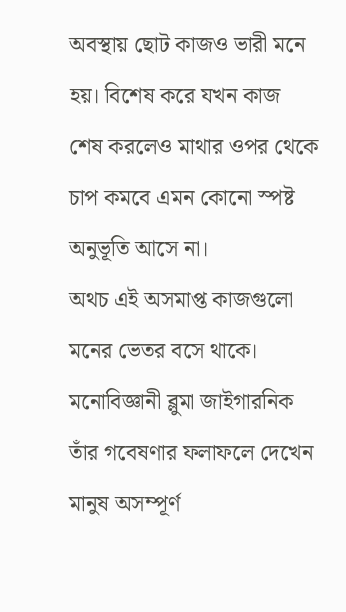অবস্থায় ছোট কাজও ভারী মনে হয়। বিশেষ করে যখন কাজ শেষ করলেও মাথার ওপর থেকে চাপ কমবে এমন কোনো স্পষ্ট অনুভূতি আসে না।
অথচ এই অসমাপ্ত কাজগুলো মনের ভেতর বসে থাকে। মনোবিজ্ঞানী ব্লুমা জাইগারনিক তাঁর গবেষণার ফলাফলে দেখেন মানুষ অসম্পূর্ণ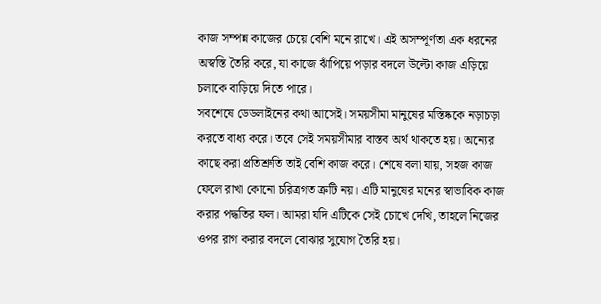কাজ সম্পন্ন কাজের চেয়ে বেশি মনে রাখে। এই অসম্পূর্ণতা এক ধরনের অস্বস্তি তৈরি করে, যা কাজে ঝাঁপিয়ে পড়ার বদলে উল্টো কাজ এড়িয়ে চলাকে বাড়িয়ে দিতে পারে।
সবশেষে ডেডলাইনের কথা আসেই। সময়সীমা মানুষের মস্তিষ্ককে নড়াচড়া করতে বাধ্য করে। তবে সেই সময়সীমার বাস্তব অর্থ থাকতে হয়। অন্যের কাছে করা প্রতিশ্রুতি তাই বেশি কাজ করে। শেষে বলা যায়, সহজ কাজ ফেলে রাখা কোনো চরিত্রগত ত্রুটি নয়। এটি মানুষের মনের স্বাভাবিক কাজ করার পদ্ধতির ফল। আমরা যদি এটিকে সেই চোখে দেখি, তাহলে নিজের ওপর রাগ করার বদলে বোঝার সুযোগ তৈরি হয়।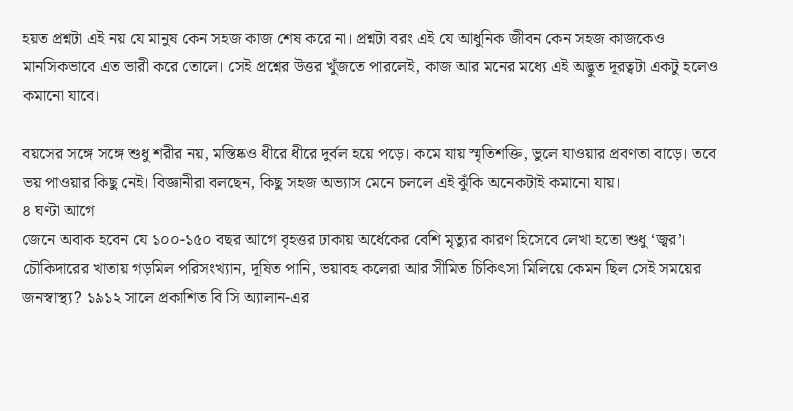হয়ত প্রশ্নটা এই নয় যে মানুষ কেন সহজ কাজ শেষ করে না। প্রশ্নটা বরং এই যে আধুনিক জীবন কেন সহজ কাজকেও মানসিকভাবে এত ভারী করে তোলে। সেই প্রশ্নের উত্তর খুঁজতে পারলেই, কাজ আর মনের মধ্যে এই অদ্ভুত দূরত্বটা একটু হলেও কমানো যাবে।

বয়সের সঙ্গে সঙ্গে শুধু শরীর নয়, মস্তিষ্কও ধীরে ধীরে দুর্বল হয়ে পড়ে। কমে যায় স্মৃতিশক্তি, ভুলে যাওয়ার প্রবণতা বাড়ে। তবে ভয় পাওয়ার কিছু নেই। বিজ্ঞানীরা বলছেন, কিছু সহজ অভ্যাস মেনে চললে এই ঝুঁকি অনেকটাই কমানো যায়।
৪ ঘণ্টা আগে
জেনে অবাক হবেন যে ১০০-১৫০ বছর আগে বৃহত্তর ঢাকায় অর্ধেকের বেশি মৃত্যুর কারণ হিসেবে লেখা হতো শুধু ‘জ্বর’। চৌকিদারের খাতায় গড়মিল পরিসংখ্যান, দূষিত পানি, ভয়াবহ কলেরা আর সীমিত চিকিৎসা মিলিয়ে কেমন ছিল সেই সময়ের জনস্বাস্থ্য? ১৯১২ সালে প্রকাশিত বি সি অ্যালান-এর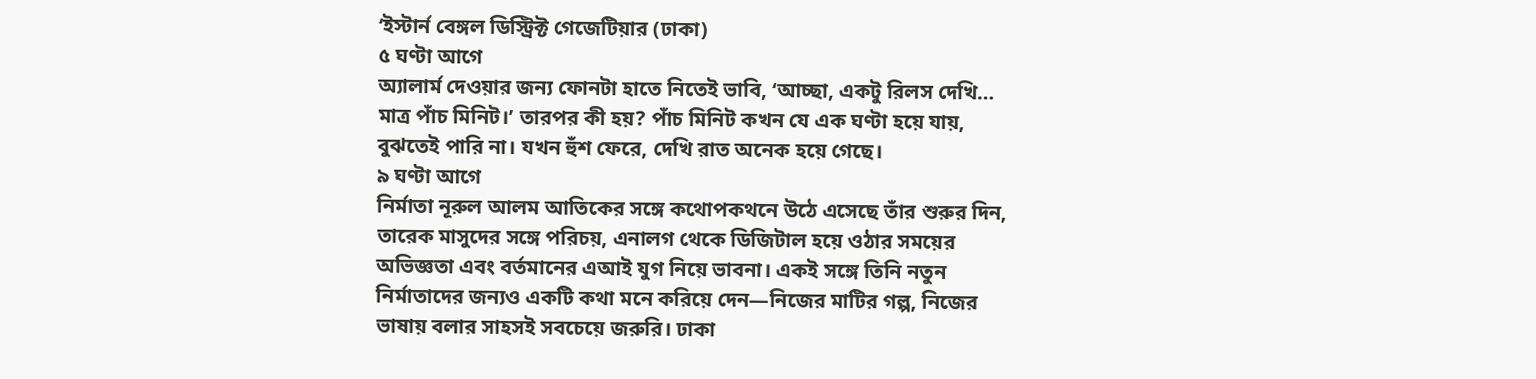‘ইস্টার্ন বেঙ্গল ডিস্ট্রিক্ট গেজেটিয়ার (ঢাকা)
৫ ঘণ্টা আগে
অ্যালার্ম দেওয়ার জন্য ফোনটা হাতে নিতেই ভাবি, ‘আচ্ছা, একটু রিলস দেখি… মাত্র পাঁচ মিনিট।’ তারপর কী হয়? পাঁচ মিনিট কখন যে এক ঘণ্টা হয়ে যায়, বুঝতেই পারি না। যখন হুঁশ ফেরে, দেখি রাত অনেক হয়ে গেছে।
৯ ঘণ্টা আগে
নির্মাতা নূরুল আলম আতিকের সঙ্গে কথোপকথনে উঠে এসেছে তাঁর শুরুর দিন, তারেক মাসুদের সঙ্গে পরিচয়, এনালগ থেকে ডিজিটাল হয়ে ওঠার সময়ের অভিজ্ঞতা এবং বর্তমানের এআই যুগ নিয়ে ভাবনা। একই সঙ্গে তিনি নতুন নির্মাতাদের জন্যও একটি কথা মনে করিয়ে দেন—নিজের মাটির গল্প, নিজের ভাষায় বলার সাহসই সবচেয়ে জরুরি। ঢাকা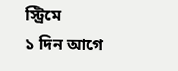স্ট্রিমে
১ দিন আগে